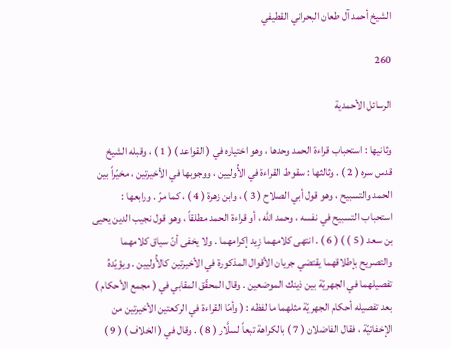الشيخ أحمد آل طعان البحراني القطيفي

260

الرسائل الأحمدية

وثانيها : استحباب قراءة الحمد وحدها ، وهو اختياره في ( القواعد ) ( 1 ) ، وقبله الشيخ قدس سره ( 2 ) . وثالثها : سقوط القراءة في الأُوليين ، ووجوبها في الأخيرتين ، مخيّراً بين الحمد والتسبيح ، وهو قول أبي الصلاح ( 3 ) ، وابن زهرة ( 4 ) ، كما مرّ . ورابعها : استحباب التسبيح في نفسه ، وحمد الله ، أو قراءة الحمد مطلقاً ، وهو قول نجيب الدين يحيى بن سعد ( 5 ) ) ( 6 ) . انتهى كلامهما زِيد إكرامهما . ولا يخفى أنّ سياق كلامهما والتصريح بإطلاقهما يقتضي جريان الأقوال المذكورة في الأخيرتين كالأُوليين . ويؤيّدهُ تفصيلهما في الجهريّة بين ذينك الموضعين . وقال المحقّق المقابي في ( مجمع الأحكام ) بعد تفصيله أحكام الجهريّة مثلهما ما لفظه : ( وأمّا القراءة في الركعتين الأخيرتين من الإخفاتيّة ، فقال الفاضلان ( 7 ) بالكراهة تبعاً لسلَّار ( 8 ) . وقال في ( الخلاف ) ( 9 )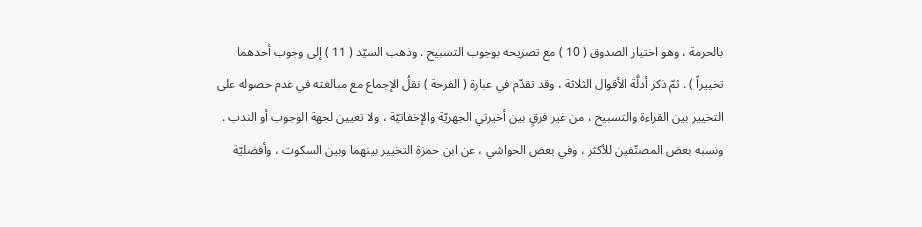بالحرمة ، وهو اختيار الصدوق ( 10 ) مع تصريحه بوجوب التسبيح . وذهب السيّد ( 11 ) إلى وجوب أحدهما تخييراً ) . ثمّ ذكر أدلَّة الأقوال الثلاثة ، وقد تقدّم في عبارة ( الفرحة ) نقلُ الإجماع مع مبالغته في عدم حصوله على التخيير بين القراءة والتسبيح ، من غير فرقٍ بين أخيرتي الجهريّة والإخفاتيّة ، ولا تعيين لجهة الوجوب أو الندب . ونسبه بعض المصنّفين للأكثر ، وفي بعض الحواشي ، عن ابن حمزة التخيير بينهما وبين السكوت ، وأفضليّة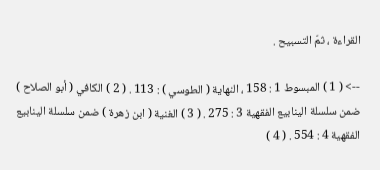القراءة ، ثمّ التسبيح .

--> ( 1 ) المبسوط 1 : 158 ، النهاية ( الطوسي ) : 113 . ( 2 ) الكافي ( أبو الصلاح ) ضمن سلسلة الينابيع الفقهية 3 : 275 . ( 3 ) الغنية ( ابن زهرة ) ضمن سلسلة الينابيع الفقهية 4 : 554 . ( 4 )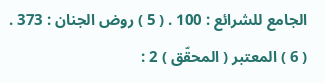الجامع للشرائع : 100 . ( 5 ) روض الجنان : 373 . ( 6 ) المعتبر ( المحقّق ) 2 :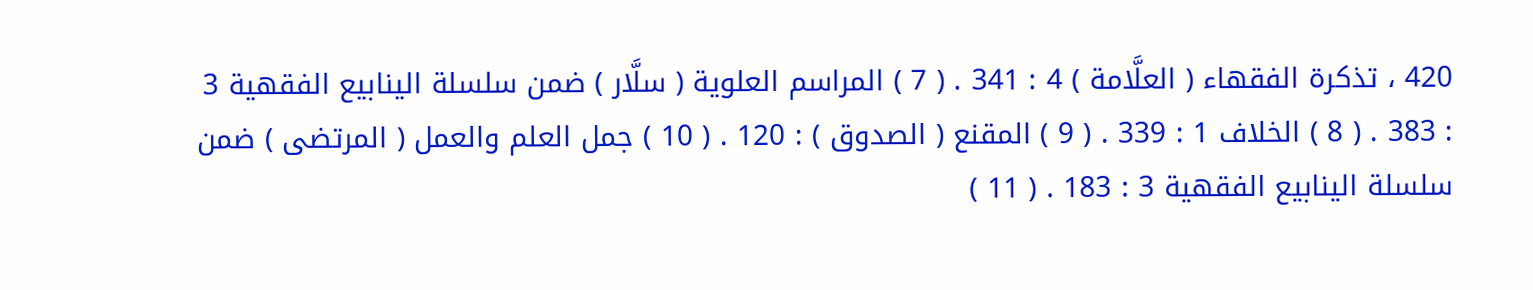420 ، تذكرة الفقهاء ( العلَّامة ) 4 : 341 . ( 7 ) المراسم العلوية ( سلَّار ) ضمن سلسلة الينابيع الفقهية 3 : 383 . ( 8 ) الخلاف 1 : 339 . ( 9 ) المقنع ( الصدوق ) : 120 . ( 10 ) جمل العلم والعمل ( المرتضى ) ضمن سلسلة الينابيع الفقهية 3 : 183 . ( 11 )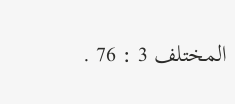المختلف 3 : 76 .